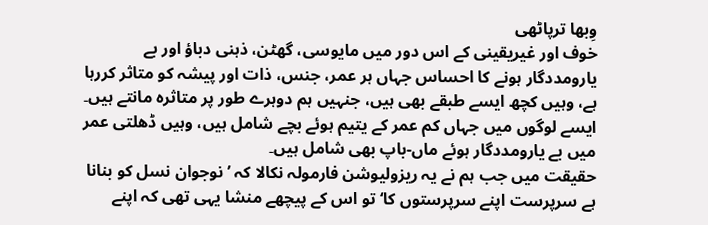وِبھا ترپاٹھی
خوف اور غیریقینی کے اس دور میں مایوسی، گھٹن، ذہنی دباؤ اور بے یارومددگار ہونے کا احساس جہاں ہر عمر، جنس، ذات اور پیشہ کو متاثر کررہا ہے، وہیں کچھ ایسے طبقے بھی ہیں، جنہیں ہم دوہرے طور پر متاثرہ مانتے ہیں۔ ایسے لوگوں میں جہاں کم عمر کے یتیم ہوئے بچے شامل ہیں، وہیں ڈھلتی عمر میں بے یارومددگار ہوئے ماں-باپ بھی شامل ہیں۔
حقیقت میں جب ہم نے یہ ریزولیوشن فارمولہ نکالا کہ ’نوجوان نسل کو بنانا ہے سرپرست اپنے سرپرستوں کا‘ تو اس کے پیچھے منشا یہی تھی کہ اپنے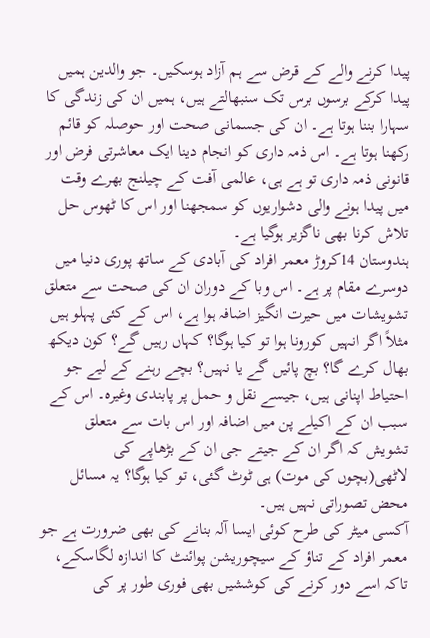پیدا کرنے والے کے قرض سے ہم آزاد ہوسکیں۔ جو والدین ہمیں پیدا کرکے برسوں برس تک سنبھالتے ہیں، ہمیں ان کی زندگی کا سہارا بننا ہوتا ہے۔ ان کی جسمانی صحت اور حوصلہ کو قائم رکھنا ہوتا ہے۔ اس ذمہ داری کو انجام دینا ایک معاشرتی فرض اور قانونی ذمہ داری تو ہے ہی، عالمی آفت کے چیلنج بھرے وقت میں پیدا ہونے والی دشواریوں کو سمجھنا اور اس کا ٹھوس حل تلاش کرنا بھی ناگزیر ہوگیا ہے۔
ہندوستان 14کروڑ معمر افراد کی آبادی کے ساتھ پوری دنیا میں دوسرے مقام پر ہے۔ اس وبا کے دوران ان کی صحت سے متعلق تشویشات میں حیرت انگیز اضافہ ہوا ہے، اس کے کئی پہلو ہیں مثلاً اگر انہیں کورونا ہوا تو کیا ہوگا؟ کہاں رہیں گے؟ کون دیکھ بھال کرے گا؟ بچ پائیں گے یا نہیں؟ بچے رہنے کے لیے جو احتیاط اپنانی ہیں، جیسے نقل و حمل پر پابندی وغیرہ۔ اس کے سبب ان کے اکیلے پن میں اضافہ اور اس بات سے متعلق تشویش کہ اگر ان کے جیتے جی ان کے بڑھاپے کی لاٹھی(بچوں کی موت) ہی ٹوٹ گئی، تو کیا ہوگا؟ یہ مسائل محض تصوراتی نہیں ہیں۔
آکسی میٹر کی طرح کوئی ایسا آلہ بنانے کی بھی ضرورت ہے جو معمر افراد کے تناؤ کے سیچوریشن پوائنٹ کا اندازہ لگاسکے، تاکہ اسے دور کرنے کی کوششیں بھی فوری طور پر کی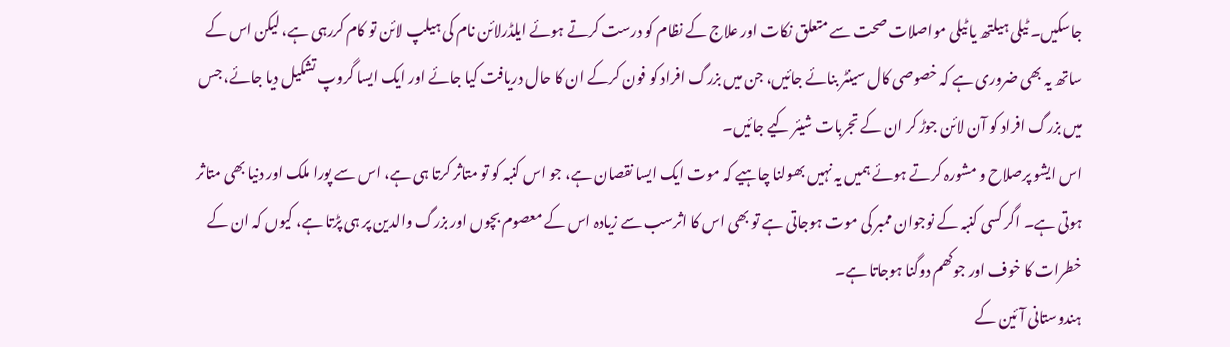جاسکیں۔ ٹیلی ہیلتھ یا ٹیلی مواصلات صحت سے متعلق نکات اور علاج کے نظام کو درست کرتے ہوئے ایلڈرلائن نام کی ہیلپ لائن تو کام کررہی ہے، لیکن اس کے ساتھ یہ بھی ضروری ہے کہ خصوصی کال سینٹر بنائے جائیں، جن میں بزرگ افراد کو فون کرکے ان کا حال دریافت کیا جائے اور ایک ایسا گروپ تشکیل دیا جائے، جس میں بزرگ افراد کو آن لائن جوڑ کر ان کے تجربات شیئر کیے جائیں۔
اس ایشو پرصلاح و مشورہ کرتے ہوئے ہمیں یہ نہیں بھولنا چاہیے کہ موت ایک ایسا نقصان ہے، جو اس کنبہ کو تو متاثر کرتا ہی ہے، اس سے پورا ملک اور دنیا بھی متاثر ہوتی ہے۔ اگر کسی کنبہ کے نوجوان ممبر کی موت ہوجاتی ہے تو بھی اس کا اثرسب سے زیادہ اس کے معصوم بچوں اور بزرگ والدین پر ہی پڑتا ہے، کیوں کہ ان کے خطرات کا خوف اور جوکھم دوگنا ہوجاتا ہے۔
ہندوستانی آئین کے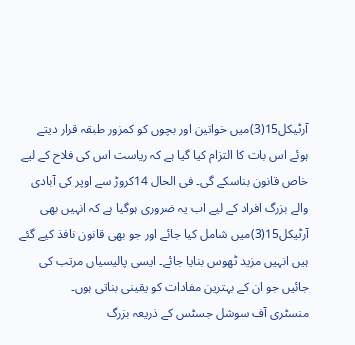آرٹیکل15(3)میں خواتین اور بچوں کو کمزور طبقہ قرار دیتے ہوئے اس بات کا التزام کیا گیا ہے کہ ریاست اس کی فلاح کے لیے خاص قانون بناسکے گی۔ فی الحال 14کروڑ سے اوپر کی آبادی والے بزرگ افراد کے لیے اب یہ ضروری ہوگیا ہے کہ انہیں بھی آرٹیکل15(3)میں شامل کیا جائے اور جو بھی قانون نافذ کیے گئے ہیں انہیں مزید ٹھوس بنایا جائے۔ ایسی پالیسیاں مرتب کی جائیں جو ان کے بہترین مفادات کو یقینی بناتی ہوں۔
منسٹری آف سوشل جسٹس کے ذریعہ بزرگ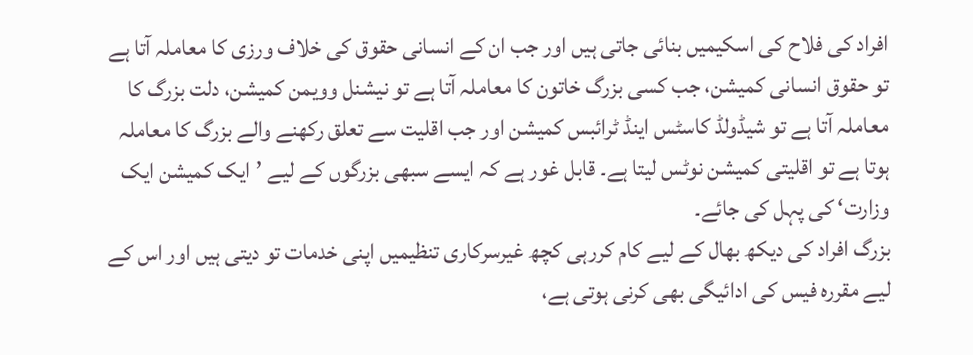افراد کی فلاح کی اسکیمیں بنائی جاتی ہیں اور جب ان کے انسانی حقوق کی خلاف ورزی کا معاملہ آتا ہے تو حقوق انسانی کمیشن، جب کسی بزرگ خاتون کا معاملہ آتا ہے تو نیشنل وویمن کمیشن، دلت بزرگ کا معاملہ آتا ہے تو شیڈولڈ کاسٹس اینڈ ٹرائبس کمیشن اور جب اقلیت سے تعلق رکھنے والے بزرگ کا معاملہ ہوتا ہے تو اقلیتی کمیشن نوٹس لیتا ہے۔ قابل غور ہے کہ ایسے سبھی بزرگوں کے لیے ’ایک کمیشن ایک وزارت‘ کی پہل کی جائے۔
بزرگ افراد کی دیکھ بھال کے لیے کام کررہی کچھ غیرسرکاری تنظیمیں اپنی خدمات تو دیتی ہیں اور اس کے لیے مقررہ فیس کی ادائیگی بھی کرنی ہوتی ہے،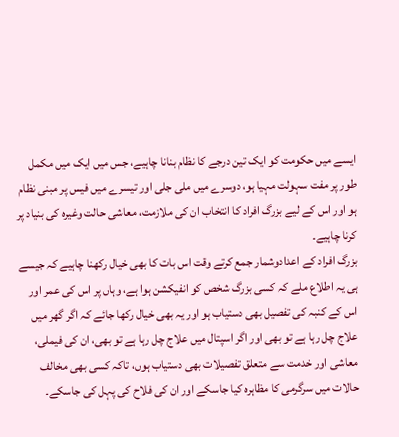ایسے میں حکومت کو ایک تین درجے کا نظام بنانا چاہیے، جس میں ایک میں مکمل طور پر مفت سہولت مہیا ہو، دوسرے میں ملی جلی اور تیسرے میں فیس پر مبنی نظام ہو اور اس کے لیے بزرگ افراد کا انتخاب ان کی ملازمت، معاشی حالت وغیرہ کی بنیاد پر کرنا چاہیے۔
بزرگ افراد کے اعدادوشمار جمع کرتے وقت اس بات کا بھی خیال رکھنا چاہیے کہ جیسے ہی یہ اطلاع ملے کہ کسی بزرگ شخص کو انفیکشن ہوا ہے، وہاں پر اس کی عمر اور اس کے کنبہ کی تفصیل بھی دستیاب ہو اور یہ بھی خیال رکھا جائے کہ اگر گھر میں علاج چل رہا ہے تو بھی اور اگر اسپتال میں علاج چل رہا ہے تو بھی، ان کی فیملی، معاشی اور خدمت سے متعلق تفصیلات بھی دستیاب ہوں، تاکہ کسی بھی مخالف حالات میں سرگرمی کا مظاہرہ کیا جاسکے اور ان کی فلاح کی پہل کی جاسکے۔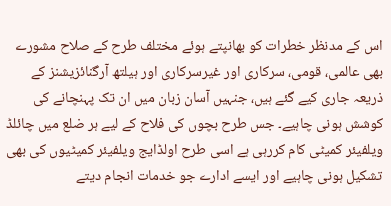اس کے مدنظر خطرات کو بھانپتے ہوئے مختلف طرح کے صلاح مشورے بھی عالمی، قومی، سرکاری اور غیرسرکاری اور ہیلتھ آرگنائزیشنز کے ذریعہ جاری کیے گئے ہیں، جنہیں آسان زبان میں ان تک پہنچانے کی کوشش ہونی چاہیے۔ جس طرح بچوں کی فلاح کے لیے ہر ضلع میں چائلڈ ویلفیئر کمیٹی کام کررہی ہے اسی طرح اولڈایج ویلفیئر کمیٹیوں کی بھی تشکیل ہونی چاہیے اور ایسے ادارے جو خدمات انجام دیتے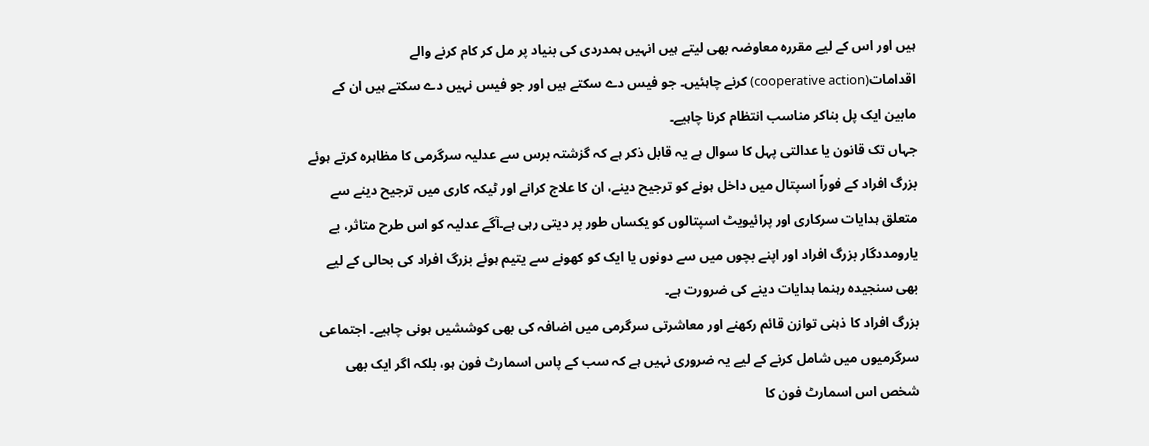ہیں اور اس کے لیے مقررہ معاوضہ بھی لیتے ہیں انہیں ہمدردی کی بنیاد پر مل کر کام کرنے والے اقدامات(cooperative action) کرنے چاہئیں۔ جو فیس دے سکتے ہیں اور جو فیس نہیں دے سکتے ہیں ان کے مابین ایک پل بناکر مناسب انتظام کرنا چاہیے۔
جہاں تک قانون یا عدالتی پہل کا سوال ہے یہ قابل ذکر ہے کہ گزشتہ برس سے عدلیہ سرگرمی کا مظاہرہ کرتے ہوئے بزرگ افراد کے فوراً اسپتال میں داخل ہونے کو ترجیح دینے، ان کا علاج کرانے اور ٹیکہ کاری میں ترجیح دینے سے متعلق ہدایات سرکاری اور پرائیویٹ اسپتالوں کو یکساں طور پر دیتی رہی ہے۔آگے عدلیہ کو اس طرح متاثر، بے یارومددگار بزرگ افراد اور اپنے بچوں میں سے دونوں یا ایک کو کھونے سے یتیم ہوئے بزرگ افراد کی بحالی کے لیے بھی سنجیدہ رہنما ہدایات دینے کی ضرورت ہے۔
بزرگ افراد کا ذہنی توازن قائم رکھنے اور معاشرتی سرگرمی میں اضافہ کی بھی کوششیں ہونی چاہیے۔ اجتماعی سرگرمیوں میں شامل کرنے کے لیے یہ ضروری نہیں ہے کہ سب کے پاس اسمارٹ فون ہو، بلکہ اگر ایک بھی شخص اس اسمارٹ فون کا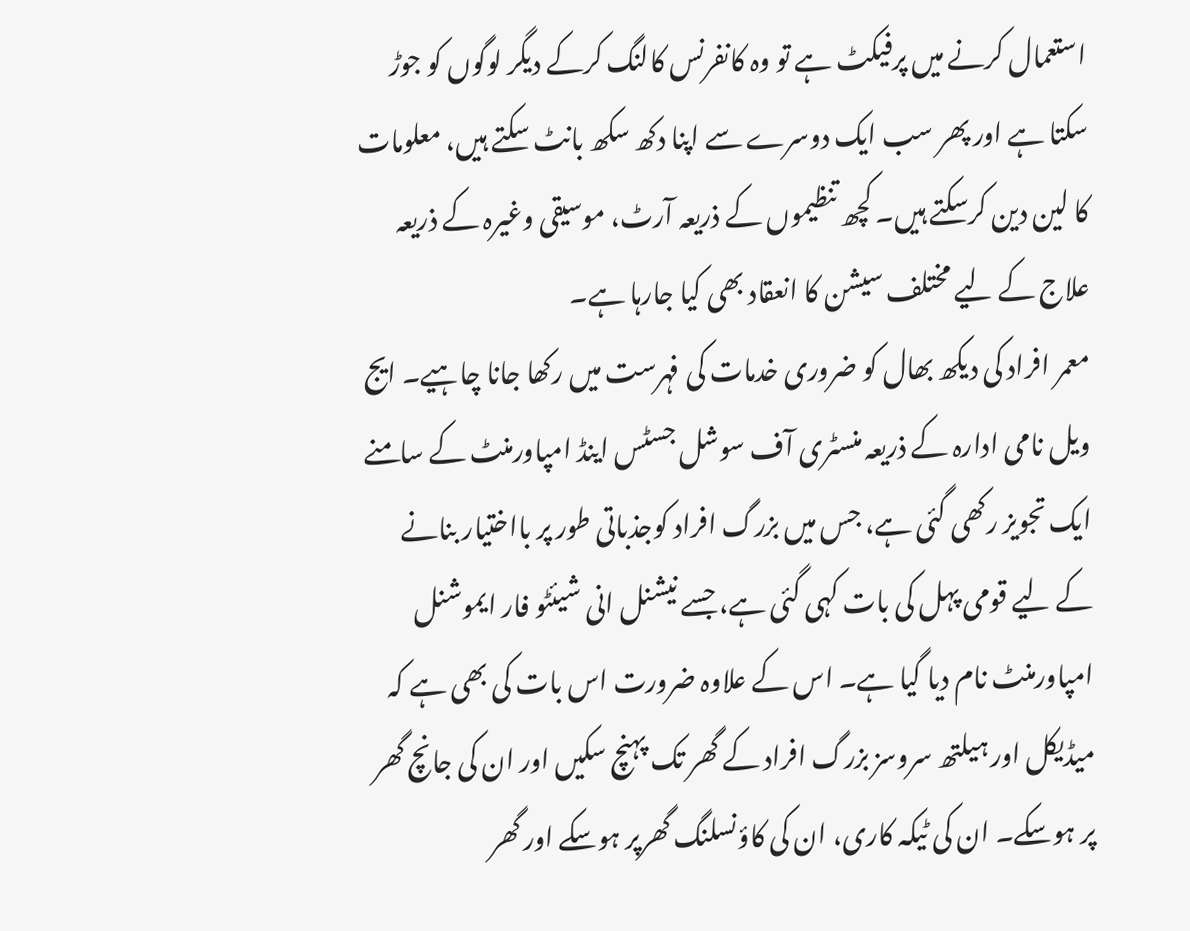استعمال کرنے میں پرفیکٹ ہے تو وہ کانفرنس کالنگ کرکے دیگر لوگوں کو جوڑ سکتا ہے اور پھر سب ایک دوسرے سے اپنا دکھ سکھ بانٹ سکتے ہیں، معلومات کا لین دین کرسکتے ہیں۔ کچھ تنظیموں کے ذریعہ آرٹ، موسیقی وغیرہ کے ذریعہ علاج کے لیے مختلف سیشن کا انعقاد بھی کیا جارہا ہے۔
معمر افراد کی دیکھ بھال کو ضروری خدمات کی فہرست میں رکھا جانا چاہیے۔ ایج ویل نامی ادارہ کے ذریعہ منسٹری آف سوشل جسٹس اینڈ امپاورمنٹ کے سامنے ایک تجویز رکھی گئی ہے، جس میں بزرگ افراد کوجذباتی طور پر بااختیار بنانے کے لیے قومی پہل کی بات کہی گئی ہے، جسے نیشنل انی شیئٹو فار ایموشنل امپاورمنٹ نام دیا گیا ہے۔ اس کے علاوہ ضرورت اس بات کی بھی ہے کہ میڈیکل اور ہیلتھ سروسز بزرگ افراد کے گھر تک پہنچ سکیں اور ان کی جانچ گھر پر ہوسکے۔ ان کی ٹیکہ کاری، ان کی کاؤنسلنگ گھرپر ہوسکے اور گھر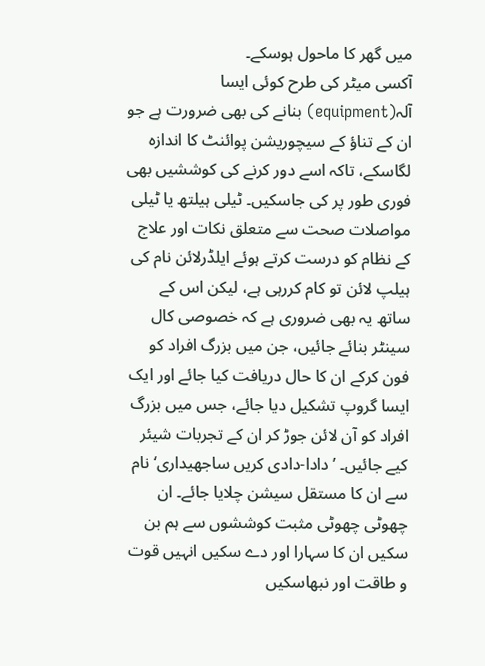میں گھر کا ماحول ہوسکے۔
آکسی میٹر کی طرح کوئی ایسا آلہ(equipment) بنانے کی بھی ضرورت ہے جو ان کے تناؤ کے سیچوریشن پوائنٹ کا اندازہ لگاسکے، تاکہ اسے دور کرنے کی کوششیں بھی فوری طور پر کی جاسکیں۔ ٹیلی ہیلتھ یا ٹیلی مواصلات صحت سے متعلق نکات اور علاج کے نظام کو درست کرتے ہوئے ایلڈرلائن نام کی ہیلپ لائن تو کام کررہی ہے، لیکن اس کے ساتھ یہ بھی ضروری ہے کہ خصوصی کال سینٹر بنائے جائیں، جن میں بزرگ افراد کو فون کرکے ان کا حال دریافت کیا جائے اور ایک ایسا گروپ تشکیل دیا جائے، جس میں بزرگ افراد کو آن لائن جوڑ کر ان کے تجربات شیئر کیے جائیں۔ ’دادا-دادی کریں ساجھیداری‘ نام سے ان کا مستقل سیشن چلایا جائے۔ ان چھوٹی چھوٹی مثبت کوششوں سے ہم بن سکیں ان کا سہارا اور دے سکیں انہیں قوت و طاقت اور نبھاسکیں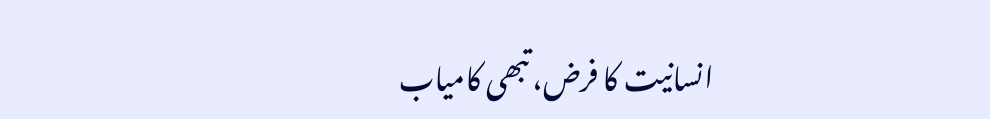انسانیت کا فرض، تبھی کامیاب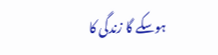ہوسکے گا زندگی کا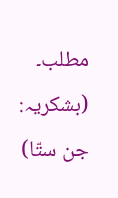مطلب۔
(بشکریہ: جن ستّا)